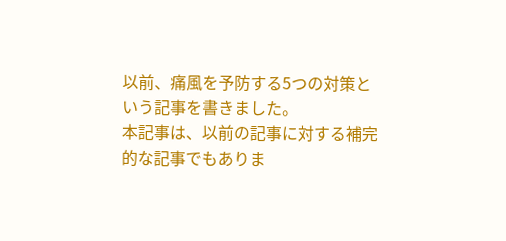以前、痛風を予防する5つの対策という記事を書きました。
本記事は、以前の記事に対する補完的な記事でもありま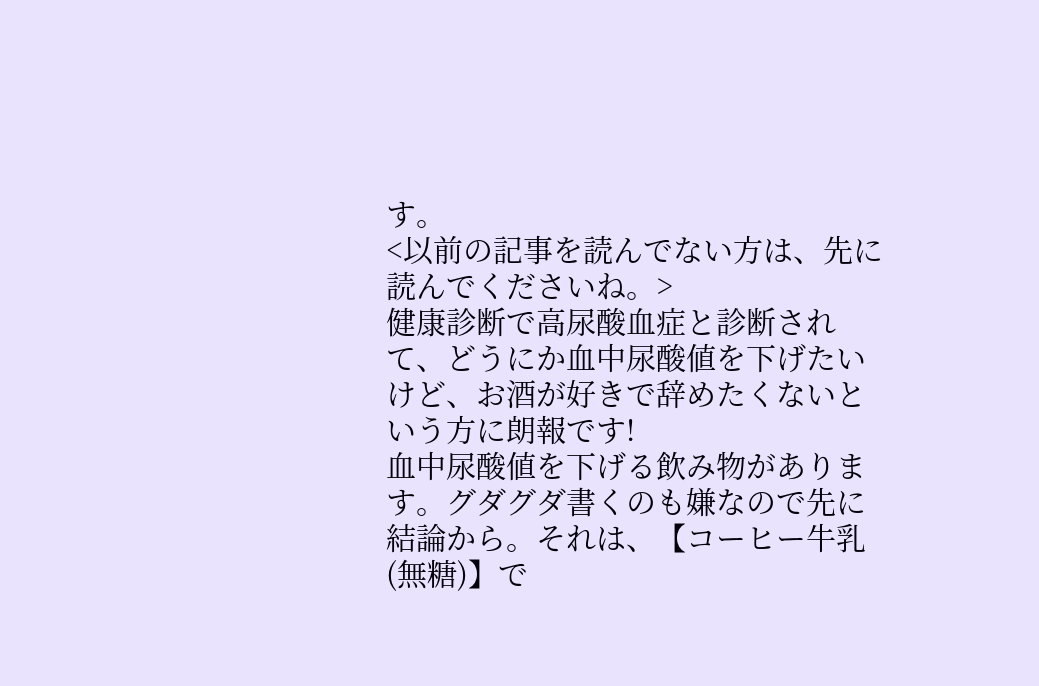す。
<以前の記事を読んでない方は、先に読んでくださいね。>
健康診断で高尿酸血症と診断されて、どうにか血中尿酸値を下げたいけど、お酒が好きで辞めたくないという方に朗報です!
血中尿酸値を下げる飲み物があります。グダグダ書くのも嫌なので先に結論から。それは、【コーヒー牛乳(無糖)】で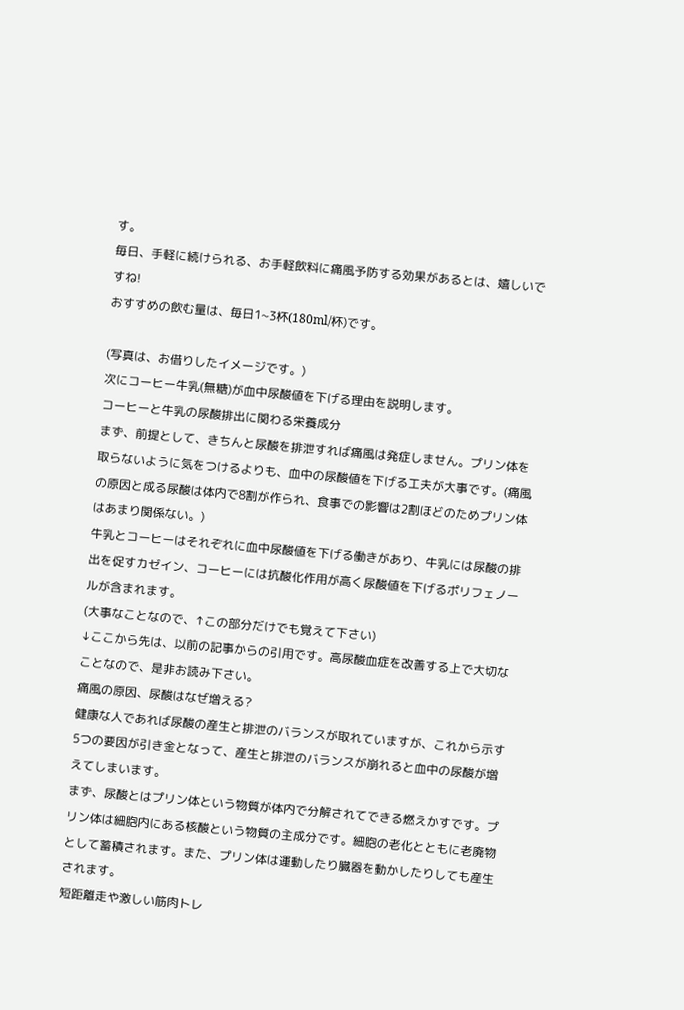す。
毎日、手軽に続けられる、お手軽飲料に痛風予防する効果があるとは、嬉しいですね!
おすすめの飲む量は、毎日1~3杯(180ml/杯)です。

(写真は、お借りしたイメージです。)
次にコーヒー牛乳(無糖)が血中尿酸値を下げる理由を説明します。
コーヒーと牛乳の尿酸排出に関わる栄養成分
まず、前提として、きちんと尿酸を排泄すれば痛風は発症しません。プリン体を取らないように気をつけるよりも、血中の尿酸値を下げる工夫が大事です。(痛風の原因と成る尿酸は体内で8割が作られ、食事での影響は2割ほどのためプリン体はあまり関係ない。)
牛乳とコーヒーはそれぞれに血中尿酸値を下げる働きがあり、牛乳には尿酸の排出を促すカゼイン、コーヒーには抗酸化作用が高く尿酸値を下げるポリフェノールが含まれます。
(大事なことなので、↑この部分だけでも覚えて下さい)
↓ここから先は、以前の記事からの引用です。高尿酸血症を改善する上で大切なことなので、是非お読み下さい。
痛風の原因、尿酸はなぜ増える?
健康な人であれば尿酸の産生と排泄のバランスが取れていますが、これから示す5つの要因が引き金となって、産生と排泄のバランスが崩れると血中の尿酸が増えてしまいます。
まず、尿酸とはプリン体という物質が体内で分解されてできる燃えかすです。プリン体は細胞内にある核酸という物質の主成分です。細胞の老化とともに老廃物として蓄積されます。また、プリン体は運動したり臓器を動かしたりしても産生されます。
短距離走や激しい筋肉トレ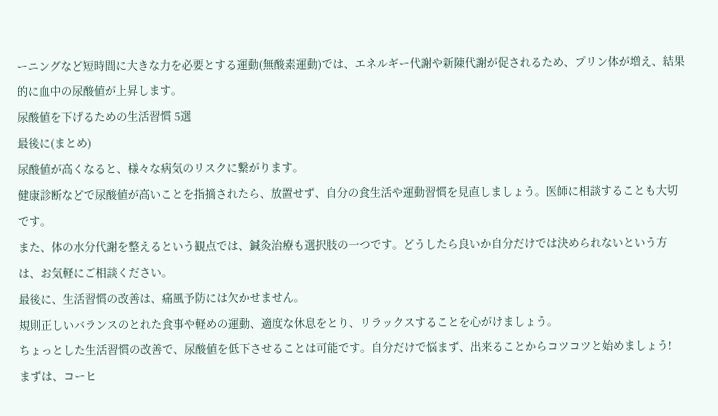ーニングなど短時間に大きな力を必要とする運動(無酸素運動)では、エネルギー代謝や新陳代謝が促されるため、プリン体が増え、結果的に血中の尿酸値が上昇します。
尿酸値を下げるための生活習慣 5選
最後に(まとめ)
尿酸値が高くなると、様々な病気のリスクに繋がります。
健康診断などで尿酸値が高いことを指摘されたら、放置せず、自分の食生活や運動習慣を見直しましょう。医師に相談することも大切です。
また、体の水分代謝を整えるという観点では、鍼灸治療も選択肢の一つです。どうしたら良いか自分だけでは決められないという方は、お気軽にご相談ください。
最後に、生活習慣の改善は、痛風予防には欠かせません。
規則正しいバランスのとれた食事や軽めの運動、適度な休息をとり、リラックスすることを心がけましょう。
ちょっとした生活習慣の改善で、尿酸値を低下させることは可能です。自分だけで悩まず、出来ることからコツコツと始めましょう!
まずは、コーヒ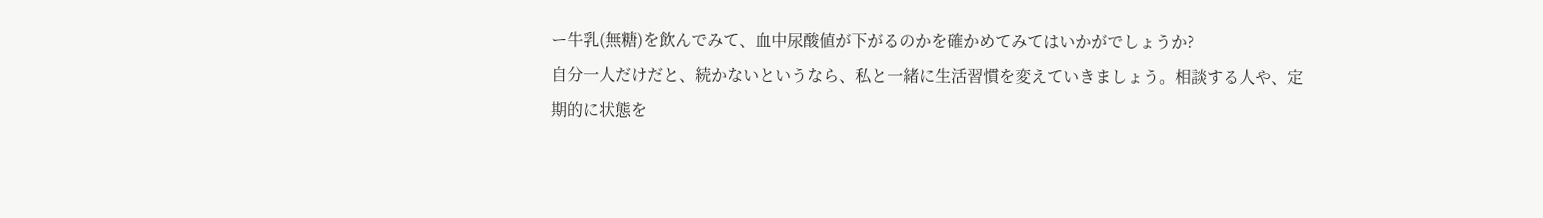ー牛乳(無糖)を飲んでみて、血中尿酸値が下がるのかを確かめてみてはいかがでしょうか?
自分一人だけだと、続かないというなら、私と一緒に生活習慣を変えていきましょう。相談する人や、定期的に状態を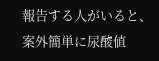報告する人がいると、案外簡単に尿酸値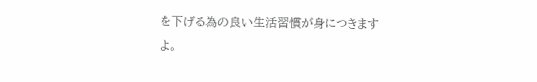を下げる為の良い生活習慣が身につきますよ。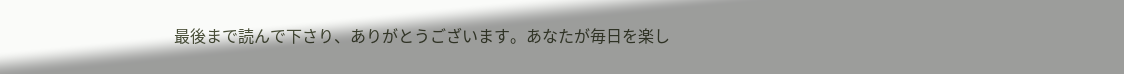最後まで読んで下さり、ありがとうございます。あなたが毎日を楽し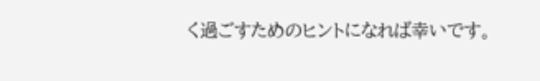く過ごすためのヒントになれば幸いです。